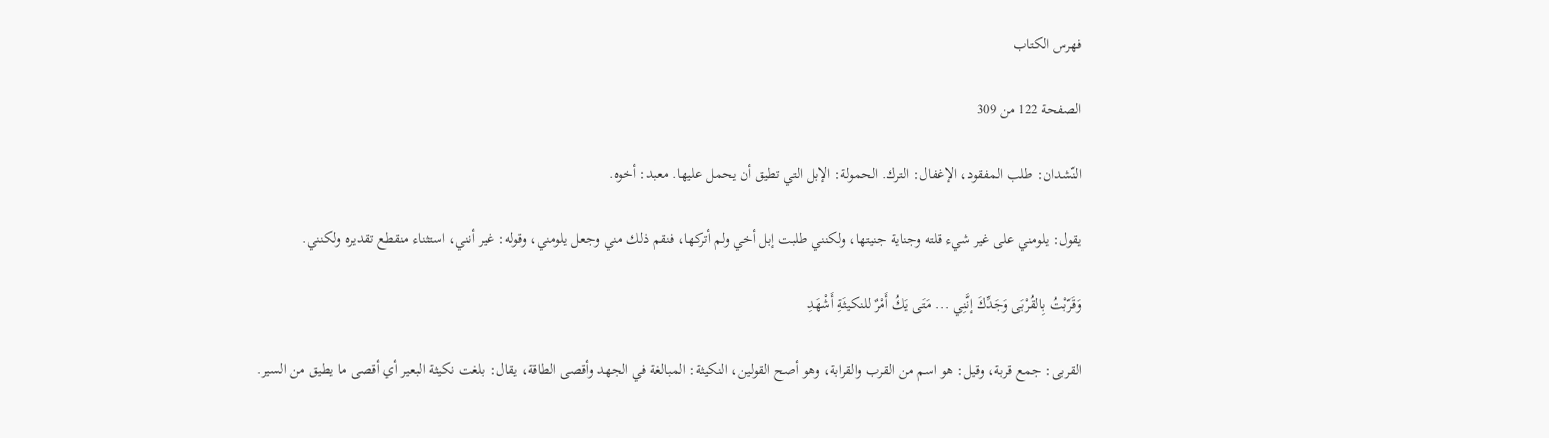فهرس الكتاب

الصفحة 122 من 309

النّشدان: طلب المفقود، الإغفال: الترك. الحمولة: الإبل التي تطيق أن يحمل عليها. معبد: أخوه.

يقول: يلومني على غير شيء قلته وجناية جنيتها، ولكنني طلبت إبل أخي ولم أتركها، فنقم ذلك مني وجعل يلومني، وقوله: غير أنني، استثناء منقطع تقديره ولكنني.

وَقَرّبْتُ بِالقُرْبَى وَجَدِّكَ إنَّنِي ... مَتَى يَكُ أَمْرٌ للنكيثَةِ أَشْهَدِ

القربى: جمع قربة، وقيل: هو اسم من القرب والقرابة، وهو أصح القولين، النكيثة: المبالغة في الجهد وأقصى الطاقة، يقال: بلغت نكيثة البعير أي أقصى ما يطيق من السير.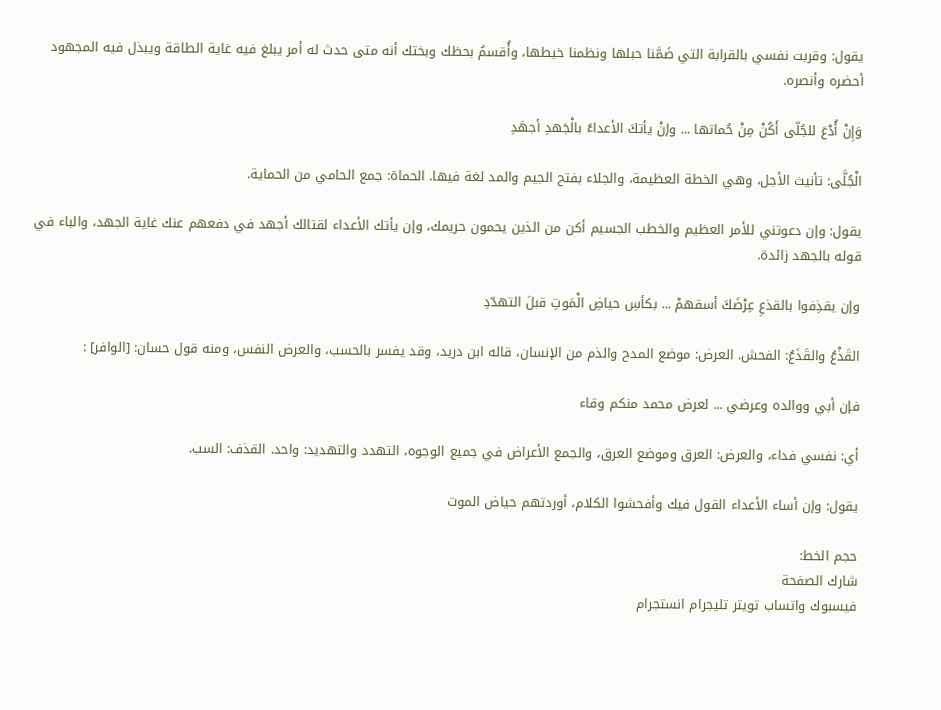يقول: وقربت نفسي بالقرابة التي ضَمَّنا حبلها ونظمنا خيطها، وأُقسمُ بحظك وبختك أنه متى حدث له أمر يبلغ فيه غاية الطاقة ويبذل فيه المجهود أحضره وأنصره.

وَإِنْ أُدْعَ للجُلّى أَكُنْ مِنْ حُماتها ... وإنْ يأتكَ الأعداءُ بالْجَهدِ أجهَدِ

الْجُلَّى: تأنيث الأجل، وهي الخطة العظيمة، والجلاء بفتح الجيم والمد لغة فيها. الحماة: جمع الحامي من الحماية.

يقول: وإن دعوتني للأمر العظيم والخطب الجسيم أكن من الذين يحمون حريمك، وإن يأتك الأعداء لقتالك أجهد في دفعهم عنك غاية الجهد، والباء في قوله بالجهد زائدة.

وإن يقذِفوا بالقذعِ عِرْضَكَ أسقهمْ ... بكأسِ حياضِ الْمَوتِ قبلَ التهدّدِ

القَذْعُ والقَذَعُ: الفحش. العرض: موضع المدح والذم من الإنسان، قاله ابن دريد، وقد يفسر بالحسب، والعرض النفس، ومنه قول حسان: [الوافر] :

فإن أبي ووالده وعرضي ... لعرض محمد منكم وقاء

أي: نفسي فداء، والعرض: العرق وموضع العرق، والجمع الأعراض في جميع الوجوه، التهدد والتهديد: واحد. القذف: السب.

يقول: وإن أساء الأعداء القول فيك وأفحشوا الكلام، أوردتهم حياض الموت

حجم الخط:
شارك الصفحة
فيسبوك واتساب تويتر تليجرام انستجرام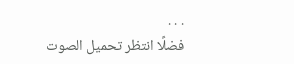. . .
فضلًا انتظر تحميل الصوت